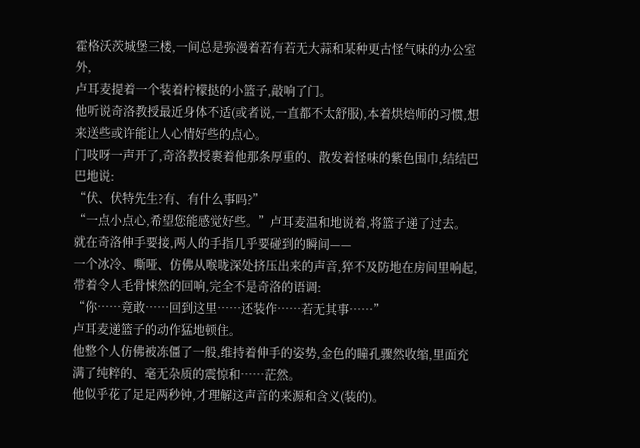霍格沃茨城堡三楼,一间总是弥漫着若有若无大蒜和某种更古怪气味的办公室外,
卢耳麦提着一个装着柠檬挞的小篮子,敲响了门。
他听说奇洛教授最近身体不适(或者说,一直都不太舒服),本着烘焙师的习惯,想来送些或许能让人心情好些的点心。
门吱呀一声开了,奇洛教授裹着他那条厚重的、散发着怪味的紫色围巾,结结巴巴地说:
“伏、伏特先生?有、有什么事吗?”
“一点小点心,希望您能感觉好些。”卢耳麦温和地说着,将篮子递了过去。
就在奇洛伸手要接,两人的手指几乎要碰到的瞬间——
一个冰冷、嘶哑、仿佛从喉咙深处挤压出来的声音,猝不及防地在房间里响起,带着令人毛骨悚然的回响,完全不是奇洛的语调:
“你……竟敢……回到这里……还装作……若无其事……”
卢耳麦递篮子的动作猛地顿住。
他整个人仿佛被冻僵了一般,维持着伸手的姿势,金色的瞳孔骤然收缩,里面充满了纯粹的、毫无杂质的震惊和……茫然。
他似乎花了足足两秒钟,才理解这声音的来源和含义(装的)。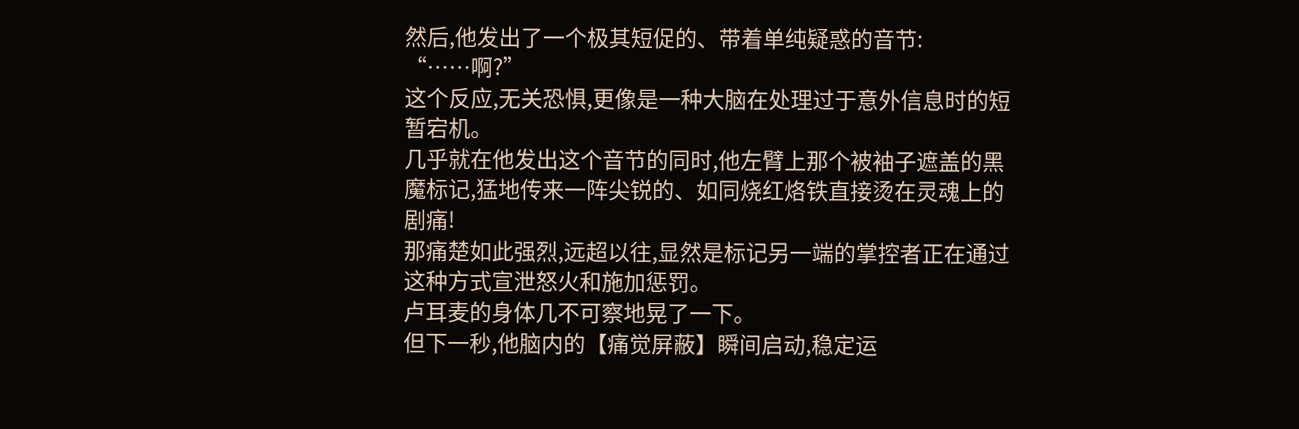然后,他发出了一个极其短促的、带着单纯疑惑的音节:
“……啊?”
这个反应,无关恐惧,更像是一种大脑在处理过于意外信息时的短暂宕机。
几乎就在他发出这个音节的同时,他左臂上那个被袖子遮盖的黑魔标记,猛地传来一阵尖锐的、如同烧红烙铁直接烫在灵魂上的剧痛!
那痛楚如此强烈,远超以往,显然是标记另一端的掌控者正在通过这种方式宣泄怒火和施加惩罚。
卢耳麦的身体几不可察地晃了一下。
但下一秒,他脑内的【痛觉屏蔽】瞬间启动,稳定运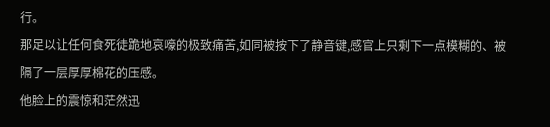行。
那足以让任何食死徒跪地哀嚎的极致痛苦,如同被按下了静音键,感官上只剩下一点模糊的、被隔了一层厚厚棉花的压感。
他脸上的震惊和茫然迅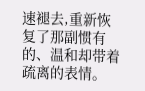速褪去,重新恢复了那副惯有的、温和却带着疏离的表情。